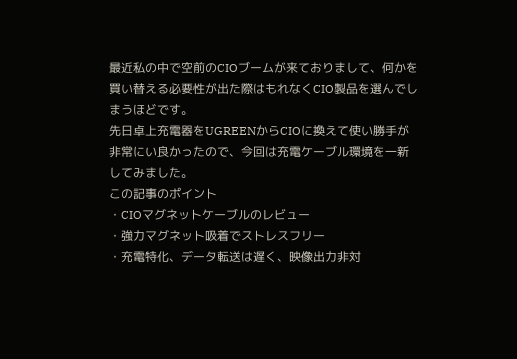最近私の中で空前のCIOブームが来ておりまして、何かを買い替える必要性が出た際はもれなくCIO製品を選んでしまうほどです。
先日卓上充電器をUGREENからCIOに換えて使い勝手が非常にい良かったので、今回は充電ケーブル環境を一新してみました。
この記事のポイント
・CIOマグネットケーブルのレビュー
・強力マグネット吸着でストレスフリー
・充電特化、データ転送は遅く、映像出力非対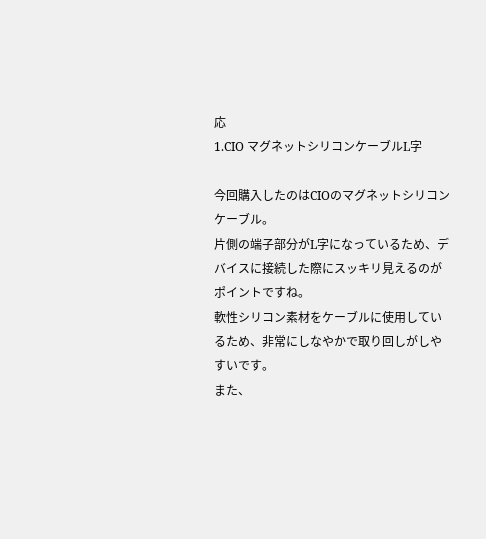応
1.CIO マグネットシリコンケーブルL字

今回購入したのはCIOのマグネットシリコンケーブル。
片側の端子部分がL字になっているため、デバイスに接続した際にスッキリ見えるのがポイントですね。
軟性シリコン素材をケーブルに使用しているため、非常にしなやかで取り回しがしやすいです。
また、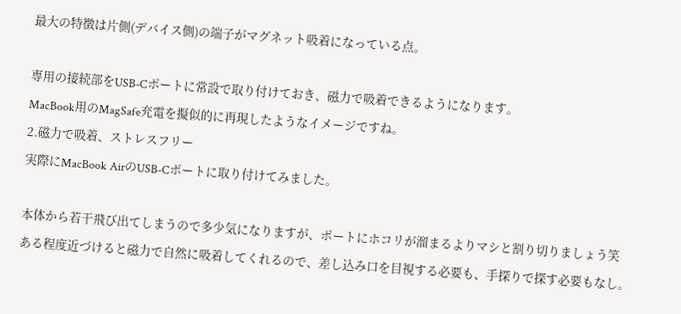最大の特徴は片側(デバイス側)の端子がマグネット吸着になっている点。

専用の接続部をUSB-Cポートに常設で取り付けておき、磁力で吸着できるようになります。
MacBook用のMagSafe充電を擬似的に再現したようなイメージですね。
2.磁力で吸着、ストレスフリー
実際にMacBook AirのUSB-Cポートに取り付けてみました。

本体から若干飛び出てしまうので多少気になりますが、ポートにホコリが溜まるよりマシと割り切りましょう笑
ある程度近づけると磁力で自然に吸着してくれるので、差し込み口を目視する必要も、手探りで探す必要もなし。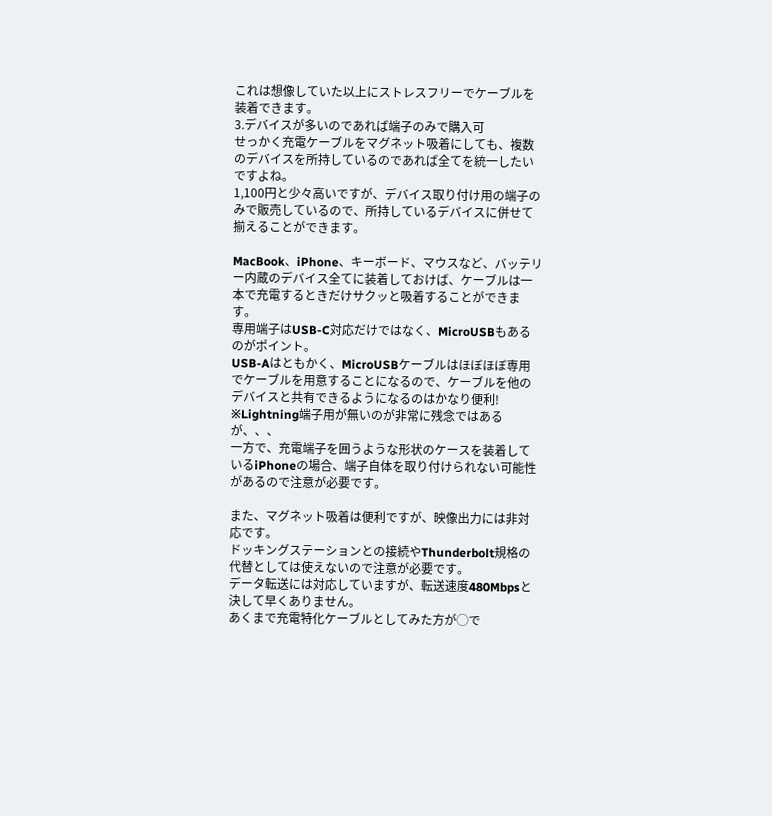これは想像していた以上にストレスフリーでケーブルを装着できます。
3.デバイスが多いのであれば端子のみで購入可
せっかく充電ケーブルをマグネット吸着にしても、複数のデバイスを所持しているのであれば全てを統一したいですよね。
1,100円と少々高いですが、デバイス取り付け用の端子のみで販売しているので、所持しているデバイスに併せて揃えることができます。

MacBook、iPhone、キーボード、マウスなど、バッテリー内蔵のデバイス全てに装着しておけば、ケーブルは一本で充電するときだけサクッと吸着することができます。
専用端子はUSB-C対応だけではなく、MicroUSBもあるのがポイント。
USB-Aはともかく、MicroUSBケーブルはほぼほぼ専用でケーブルを用意することになるので、ケーブルを他のデバイスと共有できるようになるのはかなり便利!
※Lightning端子用が無いのが非常に残念ではあるが、、、
一方で、充電端子を囲うような形状のケースを装着しているiPhoneの場合、端子自体を取り付けられない可能性があるので注意が必要です。

また、マグネット吸着は便利ですが、映像出力には非対応です。
ドッキングステーションとの接続やThunderbolt規格の代替としては使えないので注意が必要です。
データ転送には対応していますが、転送速度480Mbpsと決して早くありません。
あくまで充電特化ケーブルとしてみた方が◯で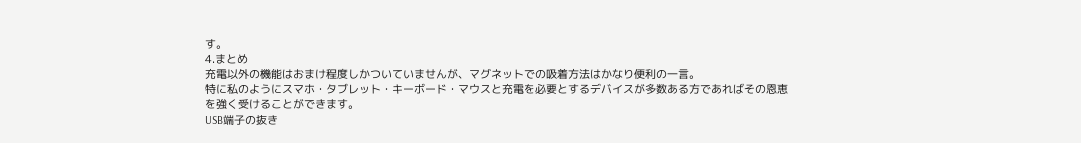す。
4.まとめ
充電以外の機能はおまけ程度しかついていませんが、マグネットでの吸着方法はかなり便利の一言。
特に私のようにスマホ・タブレット・キーボード・マウスと充電を必要とするデバイスが多数ある方であればその恩恵を強く受けることができます。
USB端子の抜き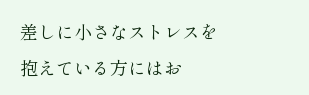差しに小さなストレスを抱えている方にはお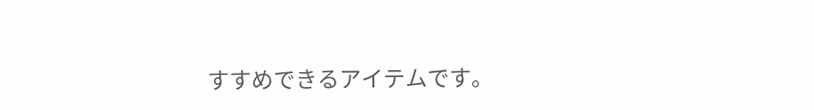すすめできるアイテムです。